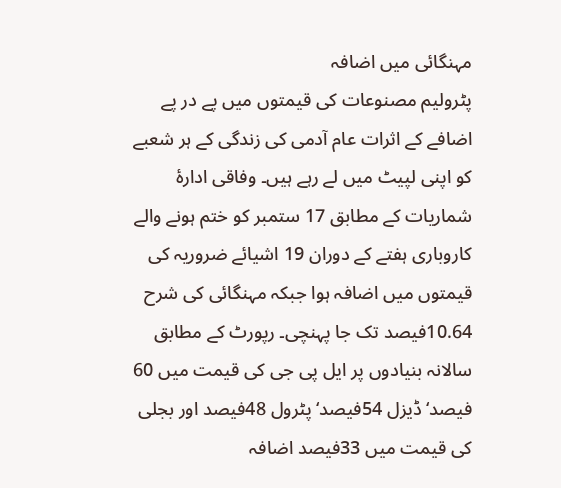مہنگائی میں اضافہ
پٹرولیم مصنوعات کی قیمتوں میں پے در پے اضافے کے اثرات عام آدمی کی زندگی کے ہر شعبے کو اپنی لپیٹ میں لے رہے ہیں۔ وفاقی ادارۂ شماریات کے مطابق 17 ستمبر کو ختم ہونے والے کاروباری ہفتے کے دوران 19 اشیائے ضروریہ کی قیمتوں میں اضافہ ہوا جبکہ مہنگائی کی شرح 10.64فیصد تک جا پہنچی۔ رپورٹ کے مطابق سالانہ بنیادوں پر ایل پی جی کی قیمت میں 60 فیصد‘ ڈیزل 54فیصد‘ پٹرول 48فیصد اور بجلی کی قیمت میں 33فیصد اضافہ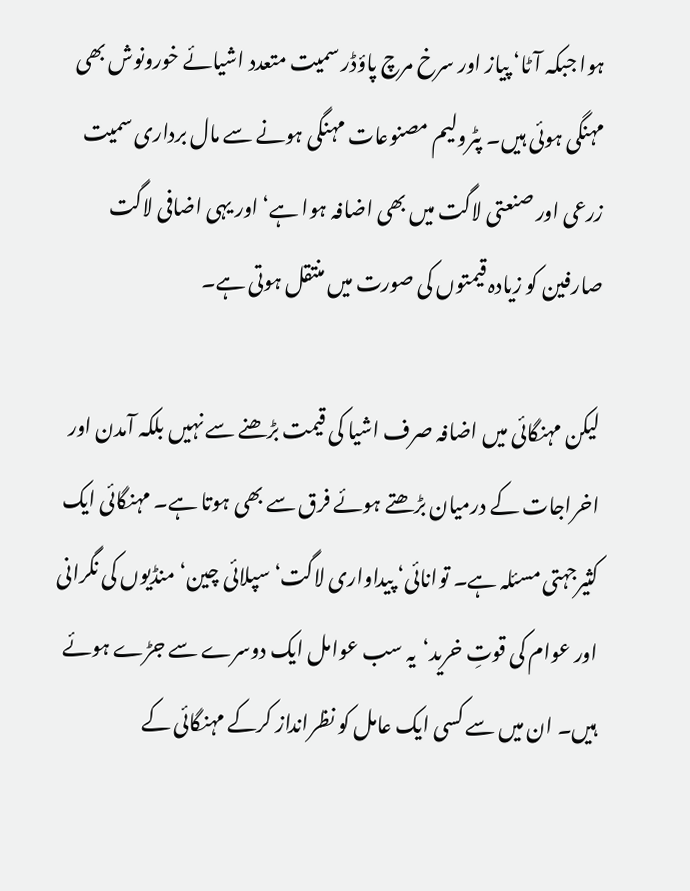ہوا جبکہ آٹا‘ پیاز اور سرخ مرچ پاؤڈر سمیت متعدد اشیائے خورونوش بھی مہنگی ہوئی ہیں۔ پٹرولیم مصنوعات مہنگی ہونے سے مال برداری سمیت زرعی اور صنعتی لاگت میں بھی اضافہ ہوا ہے‘ اور یہی اضافی لاگت صارفین کو زیادہ قیمتوں کی صورت میں منتقل ہوتی ہے۔

لیکن مہنگائی میں اضافہ صرف اشیا کی قیمت بڑھنے سے نہیں بلکہ آمدن اور اخراجات کے درمیان بڑھتے ہوئے فرق سے بھی ہوتا ہے۔ مہنگائی ایک کثیرجہتی مسئلہ ہے۔ توانائی‘ پیداواری لاگت‘ سپلائی چین‘ منڈیوں کی نگرانی اور عوام کی قوتِ خرید‘یہ سب عوامل ایک دوسرے سے جڑے ہوئے ہیں۔ ان میں سے کسی ایک عامل کو نظرانداز کرکے مہنگائی کے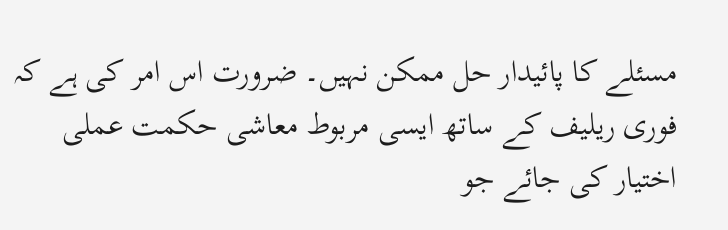مسئلے کا پائیدار حل ممکن نہیں۔ ضرورت اس امر کی ہے کہ فوری ریلیف کے ساتھ ایسی مربوط معاشی حکمت عملی اختیار کی جائے جو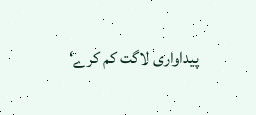پیداواری لاگت کم کرے‘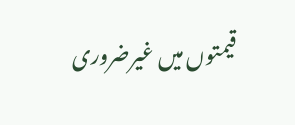قیمتوں میں غیرضروری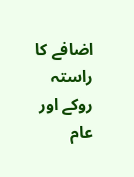اضافے کا راستہ روکے اور عام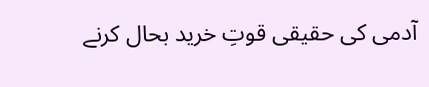آدمی کی حقیقی قوتِ خرید بحال کرنے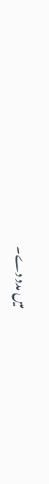میں مدد دے۔